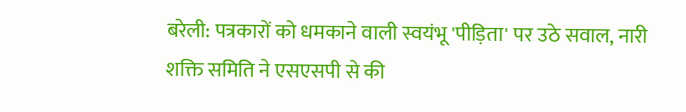बरेली: पत्रकारों को धमकाने वाली स्वयंभू 'पीड़िता' पर उठे सवाल, नारी शक्ति समिति ने एसएसपी से की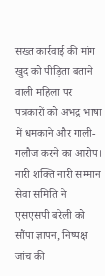सख्त कार्रवाई की मांग
खुद को पीड़िता बताने वाली महिला पर पत्रकारों को अभद्र भाषा में धमकाने और गाली-गलौज करने का आरोप। नारी शक्ति नारी सम्मान सेवा समिति ने एसएसपी बरेली को सौंपा ज्ञापन, निष्पक्ष जांच की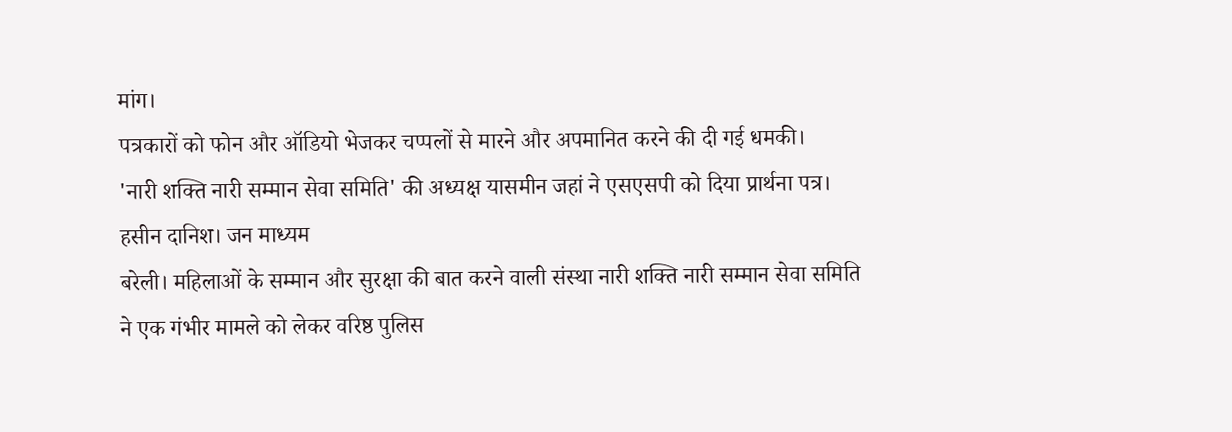मांग।
पत्रकारों को फोन और ऑडियो भेजकर चप्पलों से मारने और अपमानित करने की दी गई धमकी।
'नारी शक्ति नारी सम्मान सेवा समिति' की अध्यक्ष यासमीन जहां ने एसएसपी को दिया प्रार्थना पत्र।
हसीन दानिश। जन माध्यम
बरेली। महिलाओं के सम्मान और सुरक्षा की बात करने वाली संस्था नारी शक्ति नारी सम्मान सेवा समिति ने एक गंभीर मामले को लेकर वरिष्ठ पुलिस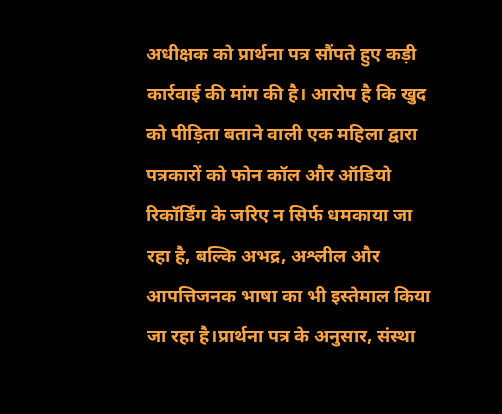अधीक्षक को प्रार्थना पत्र सौंपते हुए कड़ी कार्रवाई की मांग की है। आरोप है कि खुद को पीड़िता बताने वाली एक महिला द्वारा पत्रकारों को फोन कॉल और ऑडियो रिकॉर्डिंग के जरिए न सिर्फ धमकाया जा रहा है, बल्कि अभद्र, अश्लील और आपत्तिजनक भाषा का भी इस्तेमाल किया जा रहा है।प्रार्थना पत्र के अनुसार, संस्था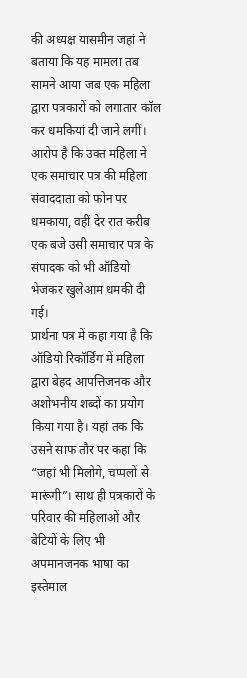की अध्यक्ष यासमीन जहां ने बताया कि यह मामला तब सामने आया जब एक महिला द्वारा पत्रकारों को लगातार कॉल कर धमकियां दी जाने लगीं। आरोप है कि उक्त महिला ने एक समाचार पत्र की महिला संवाददाता को फोन पर धमकाया, वहीं देर रात करीब एक बजे उसी समाचार पत्र के संपादक को भी ऑडियो भेजकर खुलेआम धमकी दी गई।
प्रार्थना पत्र में कहा गया है कि ऑडियो रिकॉर्डिंग में महिला द्वारा बेहद आपत्तिजनक और अशोभनीय शब्दों का प्रयोग किया गया है। यहां तक कि उसने साफ तौर पर कहा कि “जहां भी मिलोगे, चप्पलों से मारूंगी”। साथ ही पत्रकारों के परिवार की महिलाओं और बेटियों के लिए भी अपमानजनक भाषा का इस्तेमाल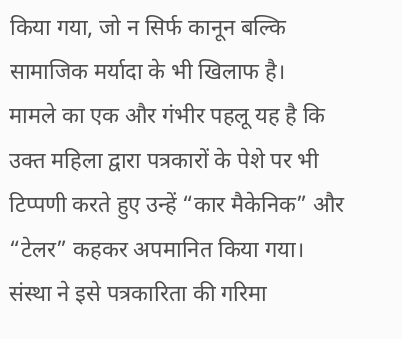किया गया, जो न सिर्फ कानून बल्कि सामाजिक मर्यादा के भी खिलाफ है।
मामले का एक और गंभीर पहलू यह है कि उक्त महिला द्वारा पत्रकारों के पेशे पर भी टिप्पणी करते हुए उन्हें “कार मैकेनिक” और “टेलर” कहकर अपमानित किया गया। संस्था ने इसे पत्रकारिता की गरिमा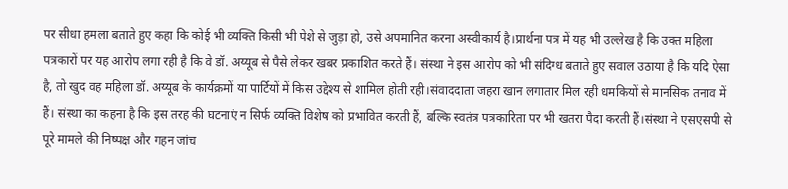पर सीधा हमला बताते हुए कहा कि कोई भी व्यक्ति किसी भी पेशे से जुड़ा हो, उसे अपमानित करना अस्वीकार्य है।प्रार्थना पत्र में यह भी उल्लेख है कि उक्त महिला पत्रकारों पर यह आरोप लगा रही है कि वे डॉ. अय्यूब से पैसे लेकर खबर प्रकाशित करते हैं। संस्था ने इस आरोप को भी संदिग्ध बताते हुए सवाल उठाया है कि यदि ऐसा है, तो खुद वह महिला डॉ. अय्यूब के कार्यक्रमों या पार्टियों में किस उद्देश्य से शामिल होती रही।संवाददाता जहरा खान लगातार मिल रही धमकियों से मानसिक तनाव में हैं। संस्था का कहना है कि इस तरह की घटनाएं न सिर्फ व्यक्ति विशेष को प्रभावित करती हैं, बल्कि स्वतंत्र पत्रकारिता पर भी खतरा पैदा करती हैं।संस्था ने एसएसपी से पूरे मामले की निष्पक्ष और गहन जांच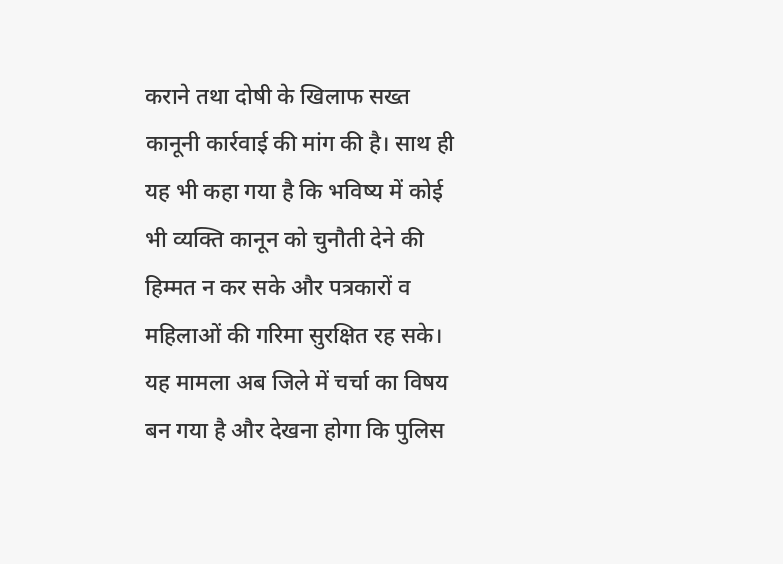कराने तथा दोषी के खिलाफ सख्त कानूनी कार्रवाई की मांग की है। साथ ही यह भी कहा गया है कि भविष्य में कोई भी व्यक्ति कानून को चुनौती देने की हिम्मत न कर सके और पत्रकारों व महिलाओं की गरिमा सुरक्षित रह सके।
यह मामला अब जिले में चर्चा का विषय बन गया है और देखना होगा कि पुलिस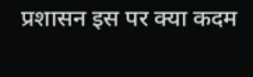प्रशासन इस पर क्या कदम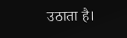उठाता है।